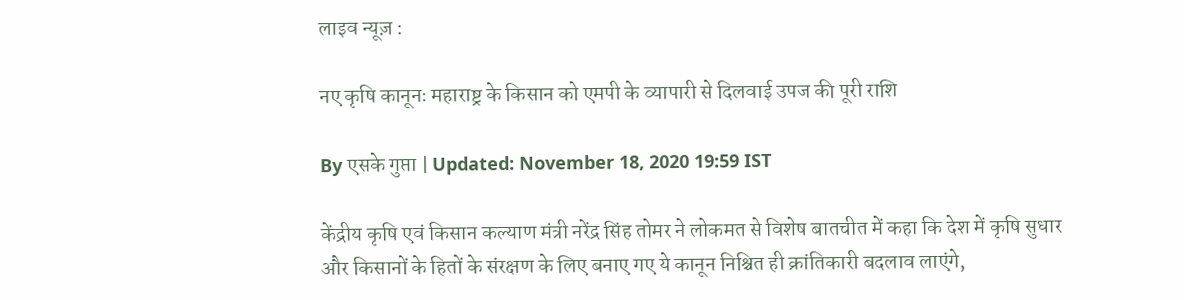लाइव न्यूज़ :

नए कृषि कानूनः महाराष्ट्र के किसान को एमपी के व्यापारी से दिलवाई उपज की पूरी राशि

By एसके गुप्ता | Updated: November 18, 2020 19:59 IST

केंद्रीय कृषि एवं किसान कल्याण मंत्री नरेंद्र सिंह तोमर ने लोकमत से विशेष बातचीत में कहा कि देश में कृषि सुधार और किसानों के हितों के संरक्षण के लिए बनाए गए ये कानून निश्चित ही क्रांतिकारी बदलाव लाएंगे,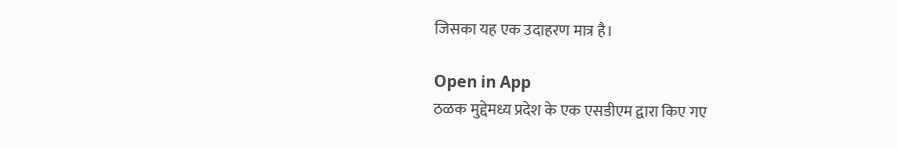जिसका यह एक उदाहरण मात्र है।

Open in App
ठळक मुद्देमध्य प्रदेश के एक एसडीएम द्वारा किए गए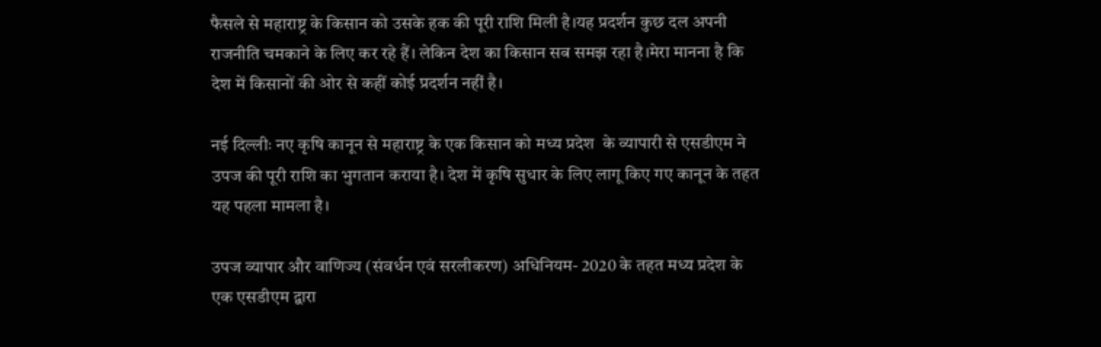फैसले से महाराष्ट्र के किसान को उसके हक की पूरी राशि मिली है।यह प्रदर्शन कुछ दल अपनी राजनीति चमकाने के लिए कर रहे हैं। लेकिन देश का किसान सब समझ रहा है।मेरा मानना है कि देश में किसानों की ओर से कहीं कोई प्रदर्शन नहीं है।

नई दिल्लीः नए कृषि कानून से महाराष्ट्र के एक किसान को मध्य प्रदेश  के व्यापारी से एसडीएम ने उपज की पूरी राशि का भुगतान कराया है। देश में कृषि सुधार के लिए लागू किए गए कानून के तहत यह पहला मामला है।

उपज व्यापार और वाणिज्य (संवर्धन एवं सरलीकरण) अधिनियम- 2020 के तहत मध्य प्रदेश के एक एसडीएम द्वारा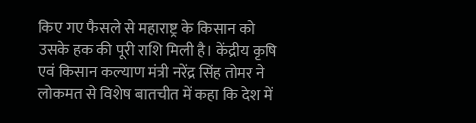किए गए फैसले से महाराष्ट्र के किसान को उसके हक की पूरी राशि मिली है। केंद्रीय कृषि एवं किसान कल्याण मंत्री नरेंद्र सिंह तोमर ने लोकमत से विशेष बातचीत में कहा कि देश में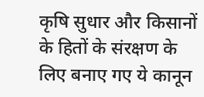कृषि सुधार और किसानों के हितों के संरक्षण के लिए बनाए गए ये कानून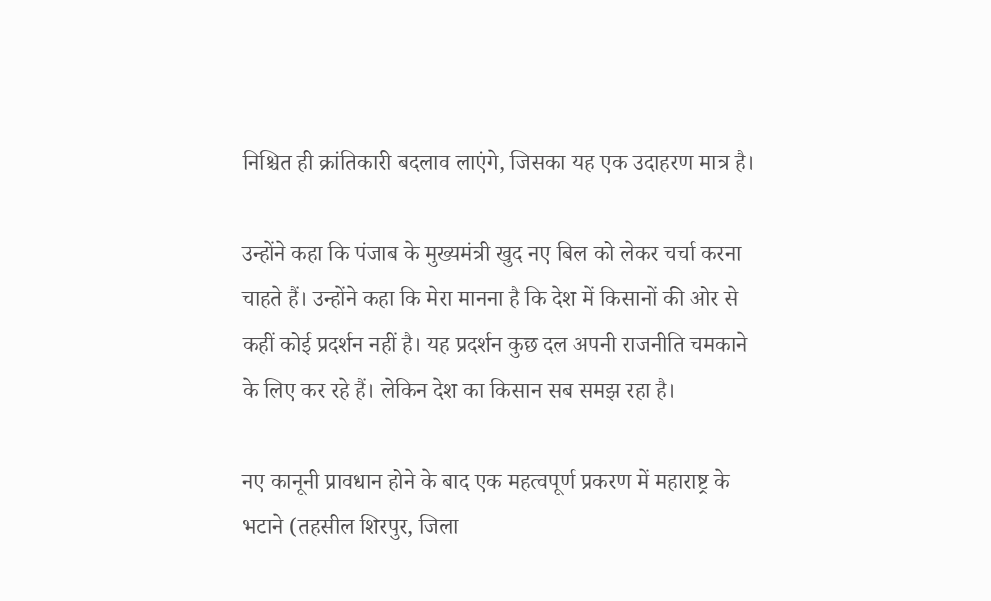निश्चित ही क्रांतिकारी बदलाव लाएंगे, जिसका यह एक उदाहरण मात्र है।

उन्होंने कहा कि पंजाब के मुख्यमंत्री खुद नए बिल को लेकर चर्चा करना चाहते हैं। उन्होंने कहा कि मेरा मानना है कि देश में किसानों की ओर से कहीं कोई प्रदर्शन नहीं है। यह प्रदर्शन कुछ दल अपनी राजनीति चमकाने के लिए कर रहे हैं। लेकिन देश का किसान सब समझ रहा है।

नए कानूनी प्रावधान होने के बाद एक महत्वपूर्ण प्रकरण में महाराष्ट्र के भटाने (तहसील शिरपुर, जिला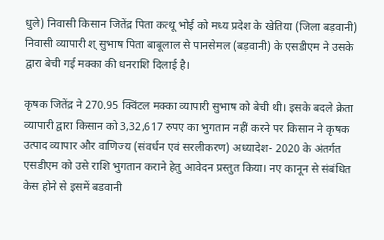धुले) निवासी किसान जितेंद्र पिता कत्थू भोई को मध्य प्रदेश के खेतिया (जिला बड़वानी) निवासी व्यापारी श् सुभाष पिता बाबूलाल से पानसेमल (बड़वानी) के एसडीएम ने उसके द्वारा बेची गई मक्का की धनराशि दिलाई है।

कृषक जितेंद्र ने 270.95 क्विंटल मक्का व्यापारी सुभाष को बेची थी। इसके बदले क्रेता व्यापारी द्वारा किसान को 3,32,617 रुपए का भुगतान नहीं करने पर किसान ने कृषक उत्पाद व्यापार और वाणिज्य (संवर्धन एवं सरलीकरण) अध्यादेश- 2020 के अंतर्गत एसडीएम को उसे राशि भुगतान कराने हेतु आवेदन प्रस्तुत किया। नए कानून से संबंधित केस होने से इसमें बडवानी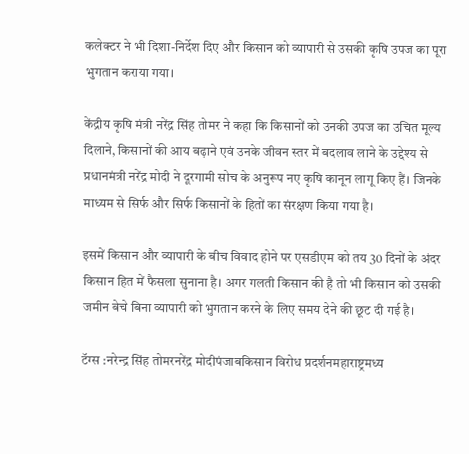कलेक्टर ने भी दिशा-निर्देश दिए और किसान को व्यापारी से उसकी कृषि उपज का पूरा भुगतान कराया गया।

केंद्रीय कृषि मंत्री नरेंद्र सिंह तोमर ने कहा कि किसानों को उनकी उपज का उचित मूल्य दिलाने, किसानों की आय बढ़ाने एवं उनके जीवन स्तर में बदलाव लाने के उद्देश्य से प्रधानमंत्री नरेंद्र मोदी ने दूरगामी सोच के अनुरूप नए कृषि कानून लागू किए हैं। जिनके माध्यम से सिर्फ और सिर्फ किसानों के हितों का संरक्षण किया गया है।

इसमें किसान और व्यापारी के बीच विवाद होने पर एसडीएम को तय 30 दिनों के अंदर किसान हित में फैसला सुनाना है। अगर गलती किसान की है तो भी किसान को उसकी जमीन बेचे बिना व्यापारी को भुगतान करने के लिए समय देने की छूट दी गई है।

टॅग्स :नरेन्द्र सिंह तोमरनरेंद्र मोदीपंजाबकिसान विरोध प्रदर्शनमहाराष्ट्रमध्य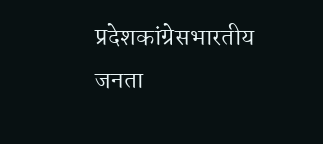प्रदेशकांग्रेसभारतीय जनता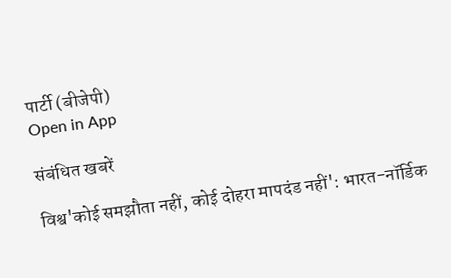पार्टी (बीजेपी)
Open in App

संबंधित खबरें

विश्व'कोई समझौता नहीं, कोई दोहरा मापदंड नहीं': भारत-नॉर्डिक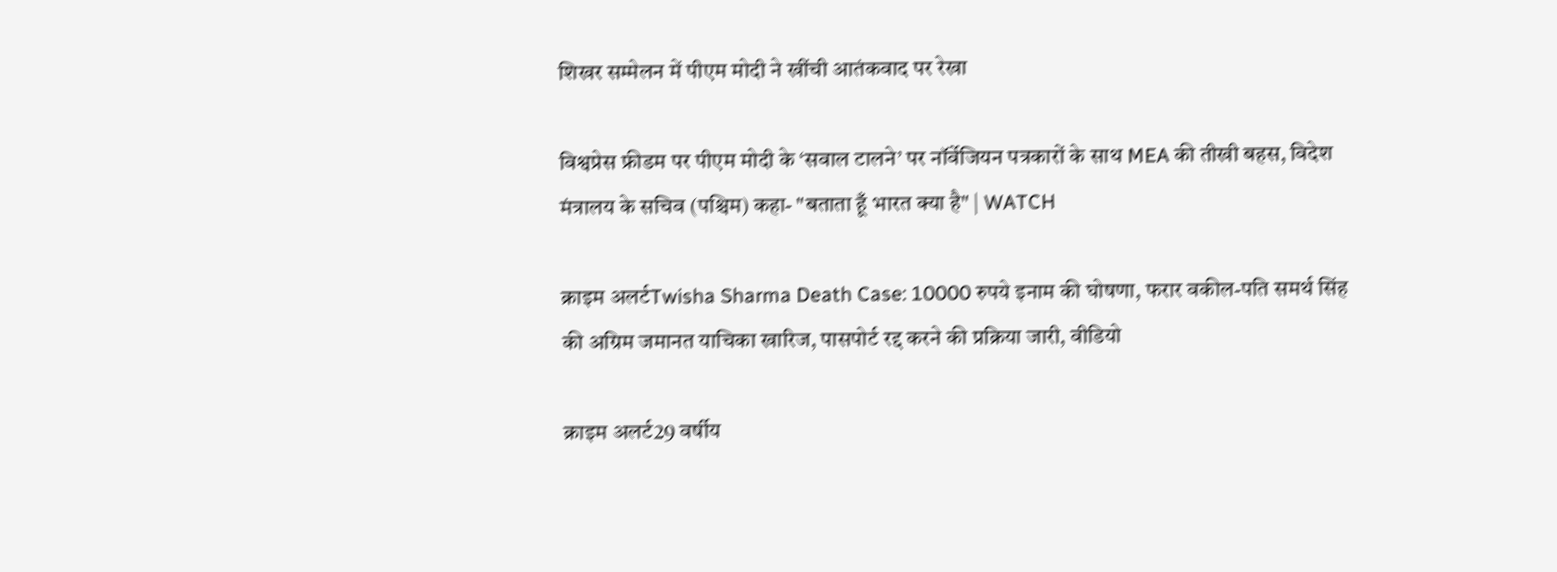शिखर सम्मेलन में पीएम मोदी ने खींची आतंकवाद पर रेखा

विश्वप्रेस फ्रीडम पर पीएम मोदी के ‘सवाल टालने’ पर नॉर्वेजियन पत्रकारों के साथ MEA की तीखी बहस, विदेश मंत्रालय के सचिव (पश्चिम) कहा- "बताता हूँ भारत क्या है" | WATCH

क्राइम अलर्टTwisha Sharma Death Case: 10000 रुपये इनाम की घोषणा, फरार वकील-पति समर्थ सिंह की अग्रिम जमानत याचिका खारिज, पासपोर्ट रद्द करने की प्रक्रिया जारी, वीडियो

क्राइम अलर्ट29 वर्षीय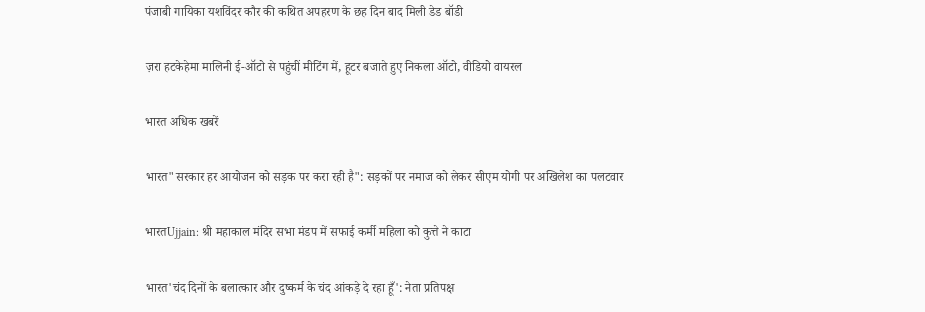पंजाबी गायिका यशविंदर कौर की कथित अपहरण के छह दिन बाद मिली डेड बॉडी

ज़रा हटकेहेमा मालिनी ई-ऑटो से पहुंचीं मीटिंग में, हूटर बजाते हुए निकला ऑटो, वीडियो वायरल

भारत अधिक खबरें

भारत"सरकार हर आयोजन को सड़क पर करा रही है": सड़कों पर नमाज को लेकर सीएम योगी पर अखिलेश का पलटवार

भारतUjjain: श्री महाकाल मंदिर सभा मंडप में सफाई कर्मी महिला को कुत्ते ने काटा

भारत'चंद दिनों के बलात्कार और दुष्कर्म के चंद आंकड़े दे रहा हूँ': नेता प्रतिपक्ष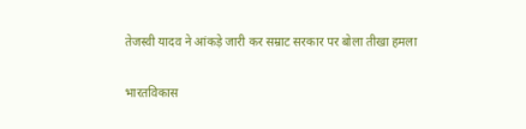तेजस्वी यादव ने आंकड़े जारी कर सम्राट सरकार पर बोला तीखा हमला

भारतविकास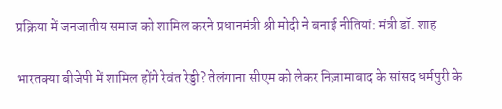प्रक्र‍िया में जनजातीय समाज को शामिल करने प्रधानमंत्री श्री मोदी ने बनाई नीतियां: मंत्री डॉ. शाह

भारतक्या बीजेपी में शामिल होंगे रेवंत रेड्डी? तेलंगाना सीएम को लेकर निज़ामाबाद के सांसद धर्मपुरी के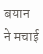बयान ने मचाई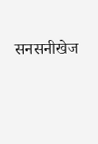सनसनीखेज